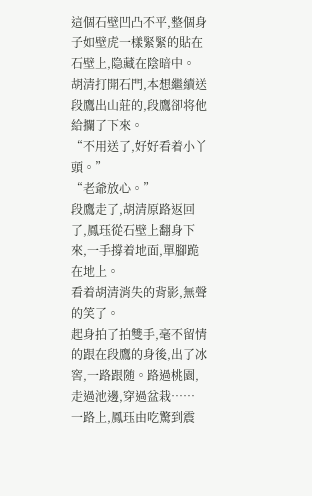這個石壁凹凸不平,整個身子如壁虎一樣緊緊的貼在石壁上,隐藏在陰暗中。
胡清打開石門,本想繼續送段鷹出山莊的,段鷹卻将他給攔了下來。
“不用送了,好好看着小丫頭。”
“老爺放心。”
段鷹走了,胡清原路返回了,鳳珏從石壁上翻身下來,一手撐着地面,單腳跪在地上。
看着胡清消失的背影,無聲的笑了。
起身拍了拍雙手,毫不留情的跟在段鷹的身後,出了冰窖,一路跟随。路過桃園,走過池邊,穿過盆栽……
一路上,鳳珏由吃驚到震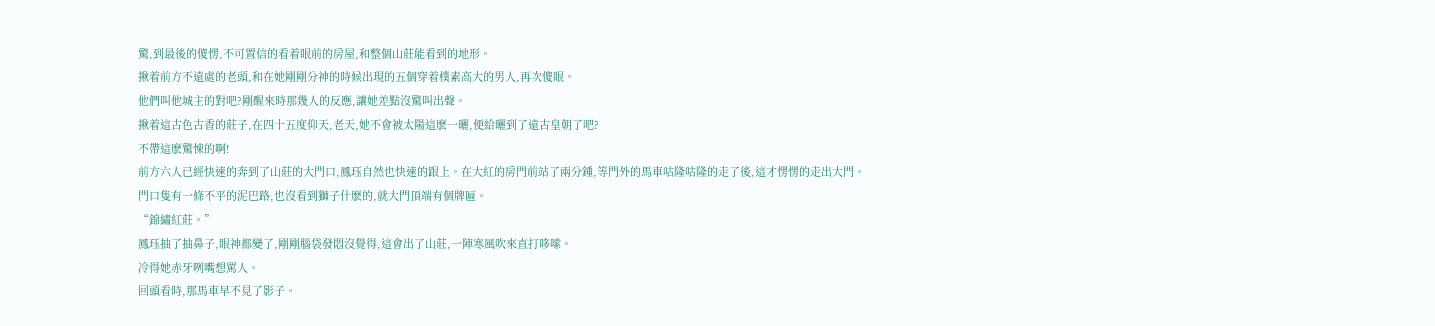驚,到最後的傻愣,不可置信的看着眼前的房屋,和整個山莊能看到的地形。
揪着前方不遠處的老頭,和在她剛剛分神的時候出現的五個穿着樸素高大的男人,再次傻眼。
他們叫他城主的對吧?剛醒來時那幾人的反應,讓她差點沒驚叫出聲。
揪着這古色古香的莊子,在四十五度仰天,老天,她不會被太陽這麽一曬,便給曬到了遠古皇朝了吧?
不帶這麽驚悚的啊!
前方六人已經快速的奔到了山莊的大門口,鳳珏自然也快速的跟上。在大紅的房門前站了兩分鍾,等門外的馬車咕隆咕隆的走了後,這才愣愣的走出大門。
門口隻有一條不平的泥巴路,也沒看到獅子什麽的,就大門頂端有個牌匾。
“錦繡紅莊。”
鳳珏抽了抽鼻子,眼神都變了,剛剛腦袋發悶沒覺得,這會出了山莊,一陣寒風吹來直打哆嗦。
冷得她赤牙咧嘴想罵人。
回頭看時,那馬車早不見了影子。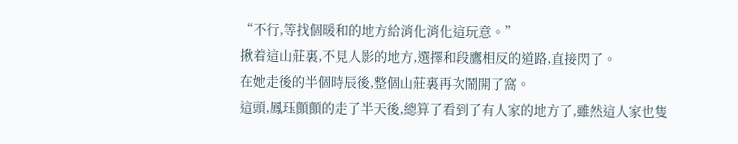“不行,等找個暖和的地方給消化消化這玩意。”
揪着這山莊裏,不見人影的地方,選擇和段鷹相反的道路,直接閃了。
在她走後的半個時辰後,整個山莊裏再次鬧開了窩。
這頭,鳳珏顫顫的走了半天後,總算了看到了有人家的地方了,雖然這人家也隻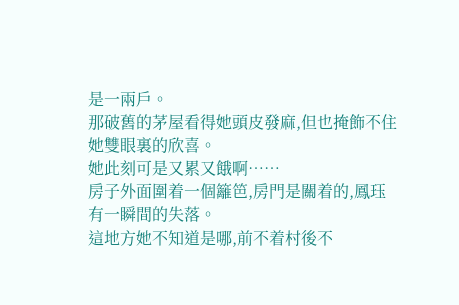是一兩戶。
那破舊的茅屋看得她頭皮發麻,但也掩飾不住她雙眼裏的欣喜。
她此刻可是又累又餓啊……
房子外面圍着一個籬笆,房門是關着的,鳳珏有一瞬間的失落。
這地方她不知道是哪,前不着村後不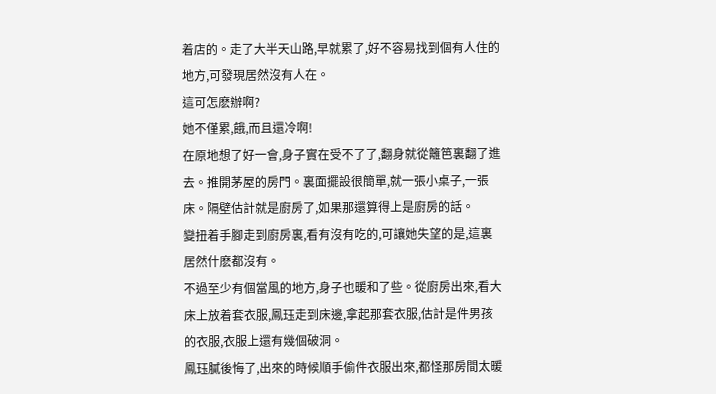着店的。走了大半天山路,早就累了,好不容易找到個有人住的地方,可發現居然沒有人在。
這可怎麽辦啊?
她不僅累,餓,而且還冷啊!
在原地想了好一會,身子實在受不了了,翻身就從籬笆裏翻了進去。推開茅屋的房門。裏面擺設很簡單,就一張小桌子,一張床。隔壁估計就是廚房了,如果那還算得上是廚房的話。
變扭着手腳走到廚房裏,看有沒有吃的,可讓她失望的是,這裏居然什麽都沒有。
不過至少有個當風的地方,身子也暖和了些。從廚房出來,看大床上放着套衣服,鳳珏走到床邊,拿起那套衣服,估計是件男孩的衣服,衣服上還有幾個破洞。
鳳珏膩後悔了,出來的時候順手偷件衣服出來,都怪那房間太暖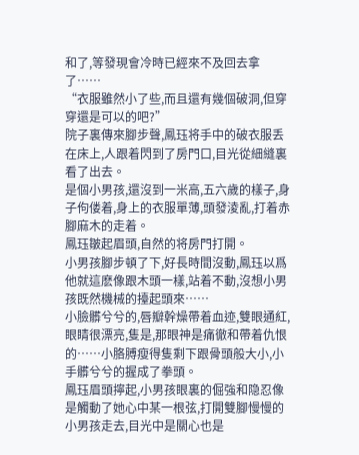和了,等發現會冷時已經來不及回去拿了……
“衣服雖然小了些,而且還有幾個破洞,但穿穿還是可以的吧?”
院子裏傳來腳步聲,鳳珏将手中的破衣服丢在床上,人跟着閃到了房門口,目光從細縫裏看了出去。
是個小男孩,還沒到一米高,五六歲的樣子,身子佝偻着,身上的衣服單薄,頭發淩亂,打着赤腳麻木的走着。
鳳珏皺起眉頭,自然的将房門打開。
小男孩腳步頓了下,好長時間沒動,鳳珏以爲他就這麽像跟木頭一樣,站着不動,沒想小男孩既然機械的擡起頭來……
小臉髒兮兮的,唇瓣幹燥帶着血迹,雙眼通紅,眼睛很漂亮,隻是,那眼神是痛徹和帶着仇恨的……小胳膊瘦得隻剩下跟骨頭般大小,小手髒兮兮的握成了拳頭。
鳳珏眉頭擰起,小男孩眼裏的倔強和隐忍像是觸動了她心中某一根弦,打開雙腳慢慢的小男孩走去,目光中是關心也是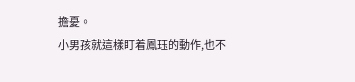擔憂。
小男孩就這樣盯着鳳珏的動作,也不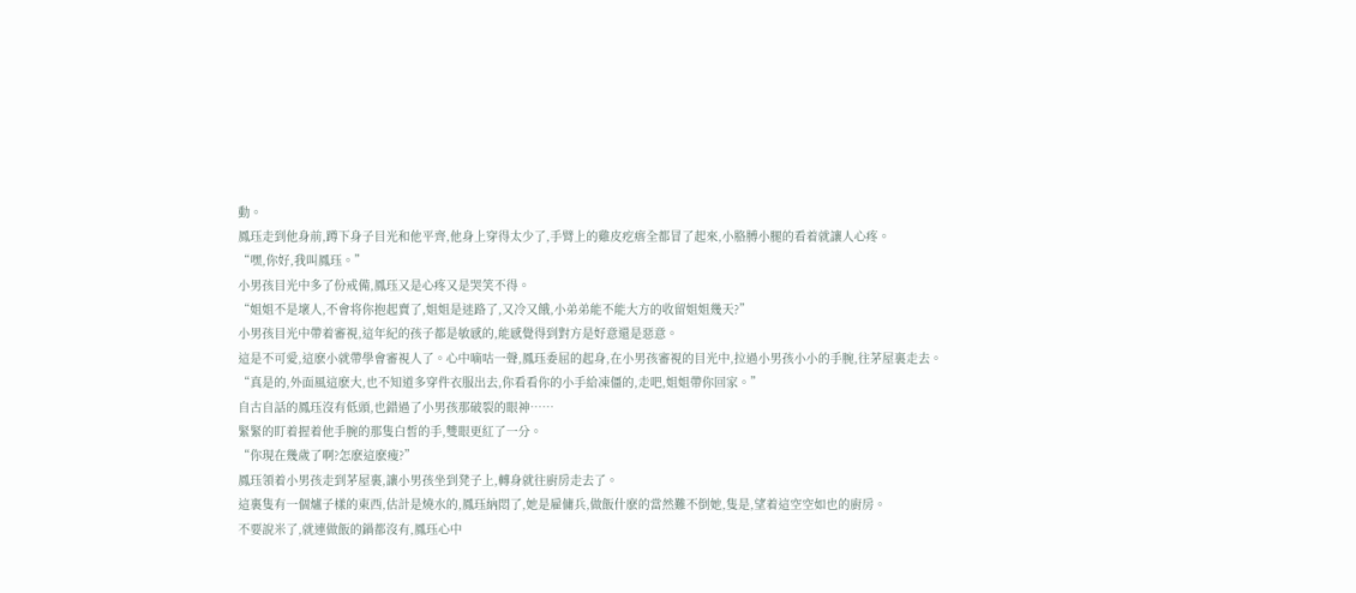動。
鳳珏走到他身前,蹲下身子目光和他平齊,他身上穿得太少了,手臂上的雞皮疙瘩全都冒了起來,小胳膊小腿的看着就讓人心疼。
“嘿,你好,我叫鳳珏。”
小男孩目光中多了份戒備,鳳珏又是心疼又是哭笑不得。
“姐姐不是壞人,不會将你抱起賣了,姐姐是迷路了,又冷又餓,小弟弟能不能大方的收留姐姐幾天?”
小男孩目光中帶着審視,這年紀的孩子都是敏感的,能感覺得到對方是好意還是惡意。
這是不可愛,這麽小就帶學會審視人了。心中嘀咕一聲,鳳珏委屈的起身,在小男孩審視的目光中,拉過小男孩小小的手腕,往茅屋裏走去。
“真是的,外面風這麽大,也不知道多穿件衣服出去,你看看你的小手給凍僵的,走吧,姐姐帶你回家。”
自古自話的鳳珏沒有低頭,也錯過了小男孩那破裂的眼神……
緊緊的盯着握着他手腕的那隻白皙的手,雙眼更紅了一分。
“你現在幾歲了啊?怎麽這麽瘦?”
鳳珏領着小男孩走到茅屋裏,讓小男孩坐到凳子上,轉身就往廚房走去了。
這裏隻有一個爐子樣的東西,估計是燒水的,鳳珏納悶了,她是雇傭兵,做飯什麽的當然難不倒她,隻是,望着這空空如也的廚房。
不要說米了,就連做飯的鍋都沒有,鳳珏心中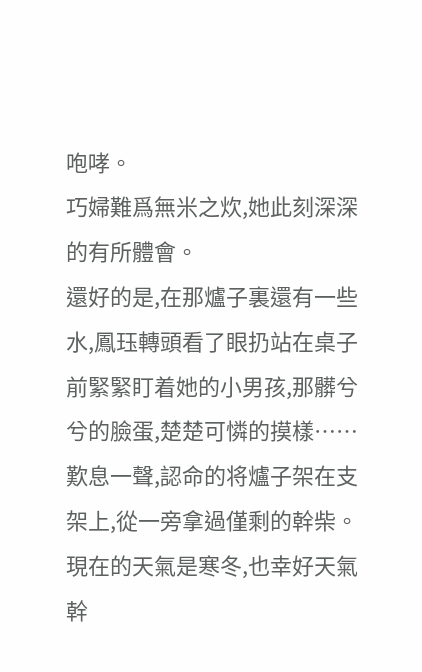咆哮。
巧婦難爲無米之炊,她此刻深深的有所體會。
還好的是,在那爐子裏還有一些水,鳳珏轉頭看了眼扔站在桌子前緊緊盯着她的小男孩,那髒兮兮的臉蛋,楚楚可憐的摸樣……
歎息一聲,認命的将爐子架在支架上,從一旁拿過僅剩的幹柴。
現在的天氣是寒冬,也幸好天氣幹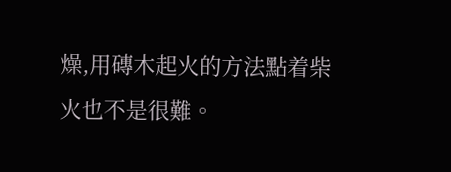燥,用磚木起火的方法點着柴火也不是很難。